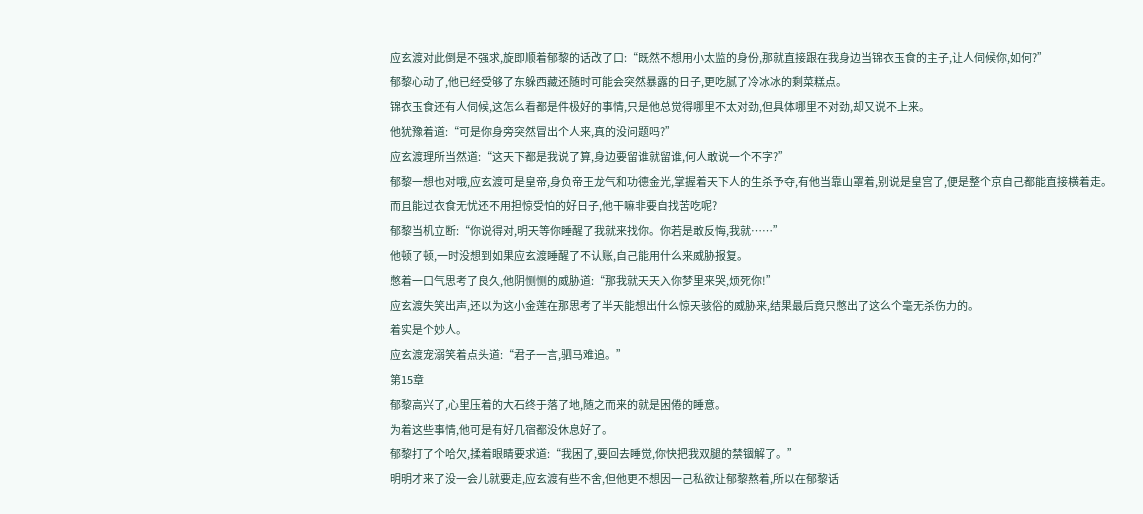应玄渡对此倒是不强求,旋即顺着郁黎的话改了口:“既然不想用小太监的身份,那就直接跟在我身边当锦衣玉食的主子,让人伺候你,如何?”
郁黎心动了,他已经受够了东躲西藏还随时可能会突然暴露的日子,更吃腻了冷冰冰的剩菜糕点。
锦衣玉食还有人伺候,这怎么看都是件极好的事情,只是他总觉得哪里不太对劲,但具体哪里不对劲,却又说不上来。
他犹豫着道:“可是你身旁突然冒出个人来,真的没问题吗?”
应玄渡理所当然道:“这天下都是我说了算,身边要留谁就留谁,何人敢说一个不字?”
郁黎一想也对哦,应玄渡可是皇帝,身负帝王龙气和功德金光,掌握着天下人的生杀予夺,有他当靠山罩着,别说是皇宫了,便是整个京自己都能直接横着走。
而且能过衣食无忧还不用担惊受怕的好日子,他干嘛非要自找苦吃呢?
郁黎当机立断:“你说得对,明天等你睡醒了我就来找你。你若是敢反悔,我就……”
他顿了顿,一时没想到如果应玄渡睡醒了不认账,自己能用什么来威胁报复。
憋着一口气思考了良久,他阴恻恻的威胁道:“那我就天天入你梦里来哭,烦死你!”
应玄渡失笑出声,还以为这小金莲在那思考了半天能想出什么惊天骇俗的威胁来,结果最后竟只憋出了这么个毫无杀伤力的。
着实是个妙人。
应玄渡宠溺笑着点头道:“君子一言,驷马难追。”
第15章
郁黎高兴了,心里压着的大石终于落了地,随之而来的就是困倦的睡意。
为着这些事情,他可是有好几宿都没休息好了。
郁黎打了个哈欠,揉着眼睛要求道:“我困了,要回去睡觉,你快把我双腿的禁锢解了。”
明明才来了没一会儿就要走,应玄渡有些不舍,但他更不想因一己私欲让郁黎熬着,所以在郁黎话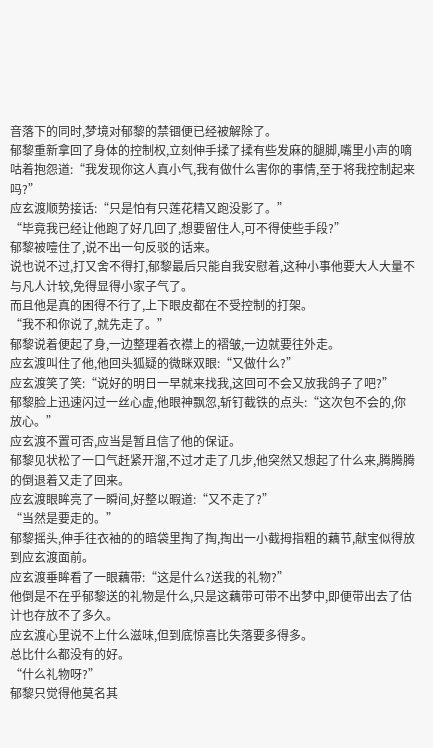音落下的同时,梦境对郁黎的禁锢便已经被解除了。
郁黎重新拿回了身体的控制权,立刻伸手揉了揉有些发麻的腿脚,嘴里小声的嘀咕着抱怨道:“我发现你这人真小气,我有做什么害你的事情,至于将我控制起来吗?”
应玄渡顺势接话:“只是怕有只莲花精又跑没影了。”
“毕竟我已经让他跑了好几回了,想要留住人,可不得使些手段?”
郁黎被噎住了,说不出一句反驳的话来。
说也说不过,打又舍不得打,郁黎最后只能自我安慰着,这种小事他要大人大量不与凡人计较,免得显得小家子气了。
而且他是真的困得不行了,上下眼皮都在不受控制的打架。
“我不和你说了,就先走了。”
郁黎说着便起了身,一边整理着衣襟上的褶皱,一边就要往外走。
应玄渡叫住了他,他回头狐疑的微眯双眼:“又做什么?”
应玄渡笑了笑:“说好的明日一早就来找我,这回可不会又放我鸽子了吧?”
郁黎脸上迅速闪过一丝心虚,他眼神飘忽,斩钉截铁的点头:“这次包不会的,你放心。”
应玄渡不置可否,应当是暂且信了他的保证。
郁黎见状松了一口气赶紧开溜,不过才走了几步,他突然又想起了什么来,腾腾腾的倒退着又走了回来。
应玄渡眼眸亮了一瞬间,好整以暇道:“又不走了?”
“当然是要走的。”
郁黎摇头,伸手往衣袖的的暗袋里掏了掏,掏出一小截拇指粗的藕节,献宝似得放到应玄渡面前。
应玄渡垂眸看了一眼藕带:“这是什么?送我的礼物?”
他倒是不在乎郁黎送的礼物是什么,只是这藕带可带不出梦中,即便带出去了估计也存放不了多久。
应玄渡心里说不上什么滋味,但到底惊喜比失落要多得多。
总比什么都没有的好。
“什么礼物呀?”
郁黎只觉得他莫名其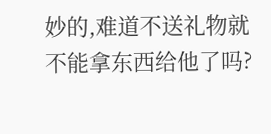妙的,难道不送礼物就不能拿东西给他了吗?